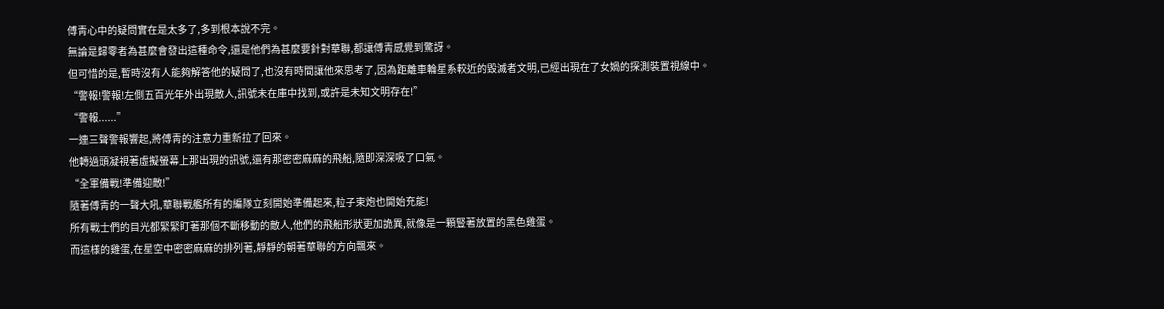傅靑心中的疑問實在是太多了,多到根本說不完。
無論是歸零者為甚麼會發出這種命令,還是他們為甚麼要針對華聯,都讓傅靑感覺到驚訝。
但可惜的是,暫時沒有人能夠解答他的疑問了,也沒有時間讓他來思考了,因為距離車輪星系較近的毀滅者文明,已經出現在了女媧的探測裝置視線中。
“警報!警報!左側五百光年外出現敵人,訊號未在庫中找到,或許是未知文明存在!”
“警報......”
一連三聲警報響起,將傅靑的注意力重新拉了回來。
他轉過頭凝視著虛擬螢幕上那出現的訊號,還有那密密麻麻的飛船,隨即深深吸了口氣。
“全軍備戰!準備迎敵!”
隨著傅靑的一聲大吼,華聯戰艦所有的編隊立刻開始準備起來,粒子束炮也開始充能!
所有戰士們的目光都緊緊盯著那個不斷移動的敵人,他們的飛船形狀更加詭異,就像是一顆豎著放置的黑色雞蛋。
而這樣的雞蛋,在星空中密密麻麻的排列著,靜靜的朝著華聯的方向飄來。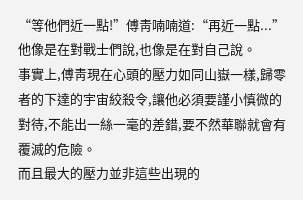“等他們近一點!”傅靑喃喃道:“再近一點...”
他像是在對戰士們說,也像是在對自己說。
事實上,傅靑現在心頭的壓力如同山嶽一樣,歸零者的下達的宇宙絞殺令,讓他必須要謹小慎微的對待,不能出一絲一毫的差錯,要不然華聯就會有覆滅的危險。
而且最大的壓力並非這些出現的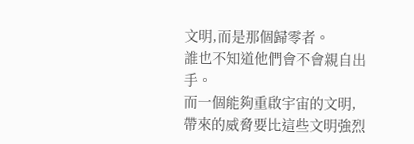文明,而是那個歸零者。
誰也不知道他們會不會親自出手。
而一個能夠重啟宇宙的文明,帶來的威脅要比這些文明強烈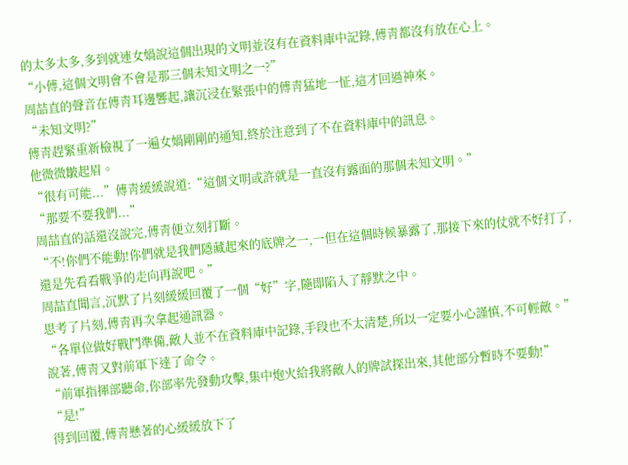的太多太多,多到就連女媧說這個出現的文明並沒有在資料庫中記錄,傅靑都沒有放在心上。
“小傅,這個文明會不會是那三個未知文明之一?”
周喆直的聲音在傅靑耳邊響起,讓沉浸在緊張中的傅靑猛地一怔,這才回過神來。
“未知文明?”
傅靑趕緊重新檢視了一遍女媧剛剛的通知,終於注意到了不在資料庫中的訊息。
他微微皺起眉。
“很有可能...”傅靑緩緩說道:“這個文明或許就是一直沒有露面的那個未知文明。”
“那要不要我們...”
周喆直的話還沒說完,傅靑便立刻打斷。
“不!你們不能動!你們就是我們隱藏起來的底牌之一,一但在這個時候暴露了,那接下來的仗就不好打了,還是先看看戰爭的走向再說吧。”
周喆直聞言,沉默了片刻緩緩回覆了一個“好”字,隨即陷入了靜默之中。
思考了片刻,傅靑再次拿起通訊器。
“各單位做好戰鬥準備,敵人並不在資料庫中記錄,手段也不太清楚,所以一定要小心謹慎,不可輕敵。”
說著,傅靑又對前軍下達了命令。
“前軍指揮部聽命,你部率先發動攻擊,集中炮火給我將敵人的牌試探出來,其他部分暫時不要動!”
“是!”
得到回覆,傅靑懸著的心緩緩放下了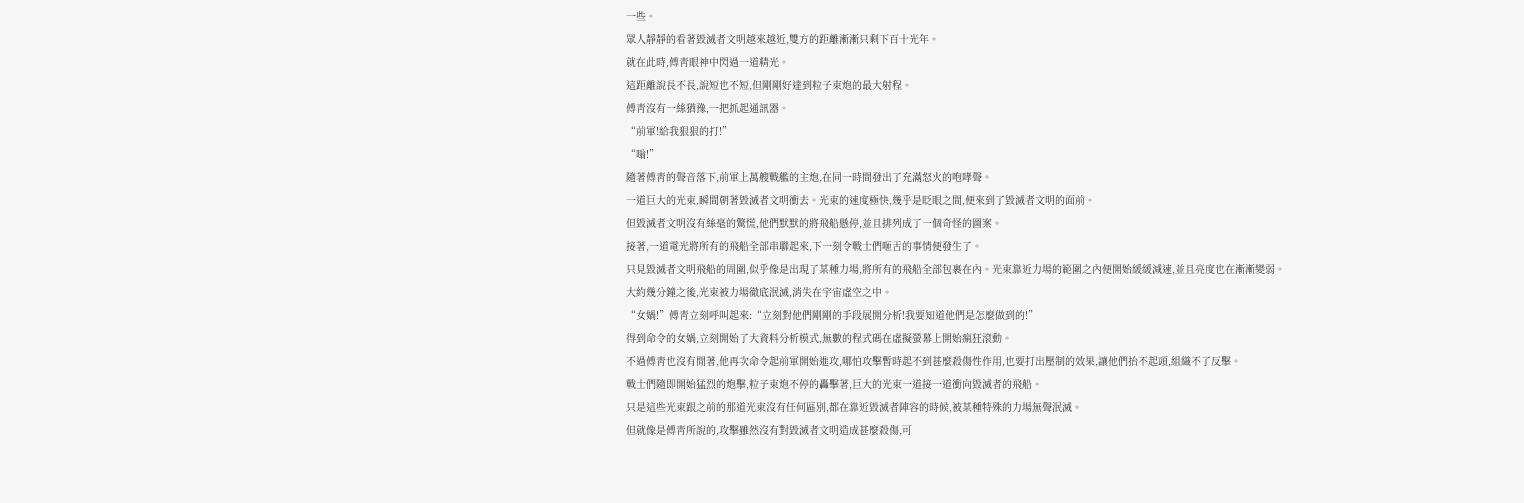一些。
眾人靜靜的看著毀滅者文明越來越近,雙方的距離漸漸只剩下百十光年。
就在此時,傅靑眼神中閃過一道精光。
這距離說長不長,說短也不短,但剛剛好達到粒子束炮的最大射程。
傅靑沒有一絲猶豫,一把抓起通訊器。
“前軍!給我狠狠的打!”
“嗡!”
隨著傅靑的聲音落下,前軍上萬艘戰艦的主炮,在同一時間發出了充滿怒火的咆哮聲。
一道巨大的光束,瞬間朝著毀滅者文明衝去。光束的速度極快,幾乎是眨眼之間,便來到了毀滅者文明的面前。
但毀滅者文明沒有絲毫的驚慌,他們默默的將飛船懸停,並且排列成了一個奇怪的圖案。
接著,一道電光將所有的飛船全部串聯起來,下一刻令戰士們咂舌的事情便發生了。
只見毀滅者文明飛船的周圍,似乎像是出現了某種力場,將所有的飛船全部包裹在內。光束靠近力場的範圍之內便開始緩緩減速,並且亮度也在漸漸變弱。
大約幾分鐘之後,光束被力場徹底泯滅,消失在宇宙虛空之中。
“女媧!”傅靑立刻呼叫起來:“立刻對他們剛剛的手段展開分析!我要知道他們是怎麼做到的!”
得到命令的女媧,立刻開始了大資料分析模式,無數的程式碼在虛擬螢幕上開始瘋狂滾動。
不過傅靑也沒有閒著,他再次命令起前軍開始進攻,哪怕攻擊暫時起不到甚麼殺傷性作用,也要打出壓制的效果,讓他們抬不起頭,組織不了反擊。
戰士們隨即開始猛烈的炮擊,粒子束炮不停的轟擊著,巨大的光束一道接一道衝向毀滅者的飛船。
只是這些光束跟之前的那道光束沒有任何區別,都在靠近毀滅者陣容的時候,被某種特殊的力場無聲泯滅。
但就像是傅靑所說的,攻擊雖然沒有對毀滅者文明造成甚麼殺傷,可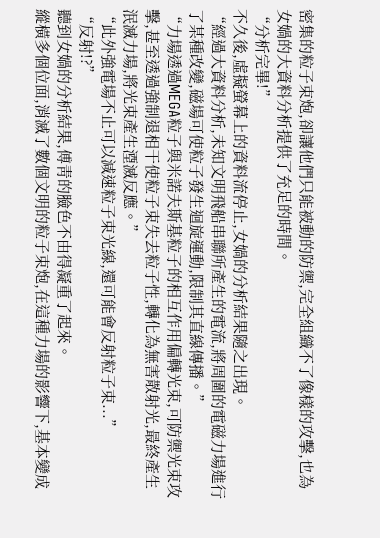密集的粒子束炮,卻讓他們只能被動的防禦,完全組織不了像樣的攻擊,也為女媧的大資料分析提供了充足的時間。
“分析完畢!”
不久後,虛擬螢幕上的資料流停止,女媧的分析結果隨之出現。
“經過大資料分析,未知文明飛船串聯所產生的電流,將周圍的電磁力場進行了某種改變,磁場可使粒子發生迴旋運動,限制其直線傳播。”
“力場透過MEGA粒子與米諾夫斯基粒子的相互作用偏轉光束,可防禦光束攻擊,甚至透過強制退相干使粒子束失去粒子性,轉化為無害散射光,最終產生泯滅力場,將光束產生湮滅反應。”
“此外強電場不止可以減速粒子束光線,還可能會反射粒子束...”
“反射!?”
聽到女媧的分析結果,傅靑的臉色不由得凝重了起來。
縱橫多個位面,消滅了數個文明的粒子束炮,在這種力場的影響下,基本變成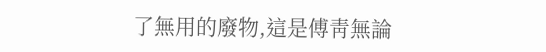了無用的廢物,這是傅靑無論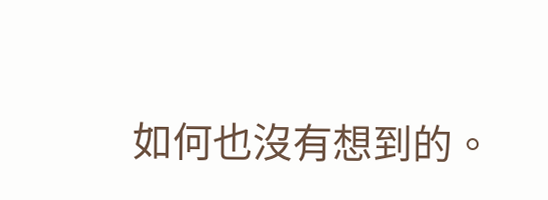如何也沒有想到的。